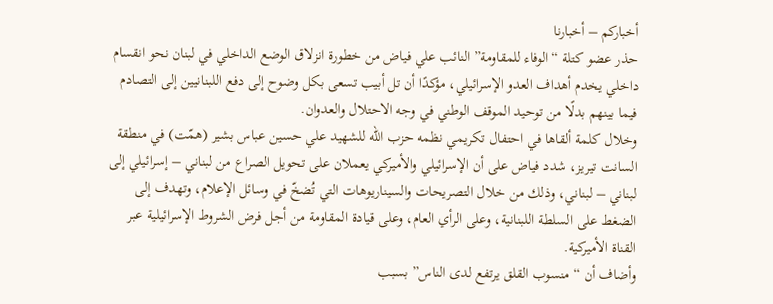أخباركم – أخبارنا
حذر عضو كتلة “الوفاء للمقاومة” النائب علي فياض من خطورة انزلاق الوضع الداخلي في لبنان نحو انقسام داخلي يخدم أهداف العدو الإسرائيلي، مؤكدًا أن تل أبيب تسعى بكل وضوح إلى دفع اللبنانيين إلى التصادم فيما بينهم بدلًا من توحيد الموقف الوطني في وجه الاحتلال والعدوان.
وخلال كلمة ألقاها في احتفال تكريمي نظمه حزب الله للشهيد علي حسين عباس بشير (همّت) في منطقة السانت تيريز، شدد فياض على أن الإسرائيلي والأميركي يعملان على تحويل الصراع من لبناني – إسرائيلي إلى لبناني – لبناني، وذلك من خلال التصريحات والسيناريوهات التي تُضخّ في وسائل الإعلام، وتهدف إلى الضغط على السلطة اللبنانية، وعلى الرأي العام، وعلى قيادة المقاومة من أجل فرض الشروط الإسرائيلية عبر القناة الأميركية.
وأضاف أن “منسوب القلق يرتفع لدى الناس” بسبب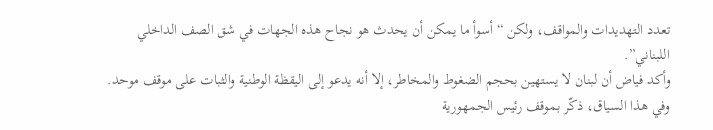تعدد التهديدات والمواقف، ولكن “أسوأ ما يمكن أن يحدث هو نجاح هذه الجهات في شق الصف الداخلي اللبناني”.
وأكد فياض أن لبنان لا يستهين بحجم الضغوط والمخاطر، إلا أنه يدعو إلى اليقظة الوطنية والثبات على موقف موحد. وفي هذا السياق، ذكّر بموقف رئيس الجمهورية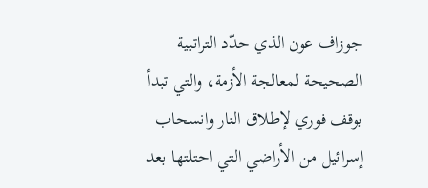جوزاف عون الذي حدّد التراتبية الصحيحة لمعالجة الأزمة، والتي تبدأ بوقف فوري لإطلاق النار وانسحاب إسرائيل من الأراضي التي احتلتها بعد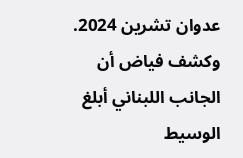عدوان تشرين 2024.
وكشف فياض أن الجانب اللبناني أبلغ الوسيط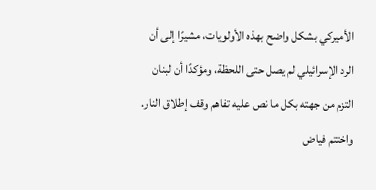الأميركي بشكل واضح بهذه الأولويات، مشيرًا إلى أن الرد الإسرائيلي لم يصل حتى اللحظة، ومؤكدًا أن لبنان التزم من جهته بكل ما نص عليه تفاهم وقف إطلاق النار.
واختتم فياض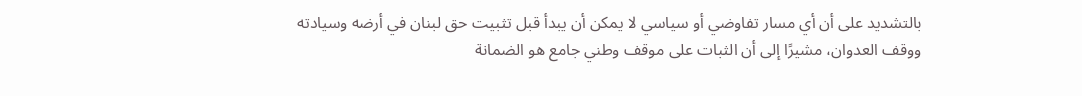بالتشديد على أن أي مسار تفاوضي أو سياسي لا يمكن أن يبدأ قبل تثبيت حق لبنان في أرضه وسيادته ووقف العدوان، مشيرًا إلى أن الثبات على موقف وطني جامع هو الضمانة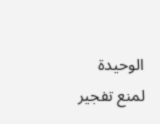الوحيدة لمنع تفجير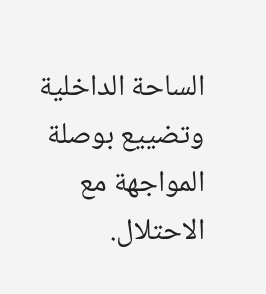الساحة الداخلية وتضييع بوصلة المواجهة مع الاحتلال.